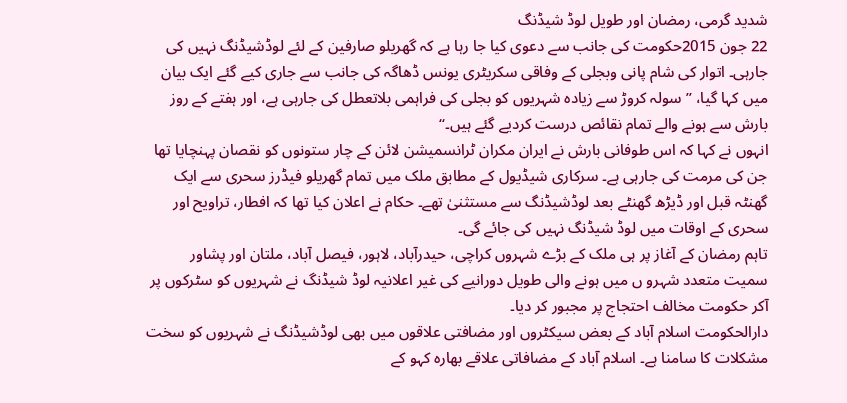شدید گرمی، رمضان اور طویل لوڈ شیڈنگ
22 جون 2015حکومت کی جانب سے دعوی کیا جا رہا ہے کہ گھریلو صارفین کے لئے لوڈشیڈنگ نہیں کی جارہی۔ اتوار کی شام پانی وبجلی کے وفاقی سکریٹری یونس ڈھاگہ کی جانب سے جاری کیے گئے ایک بیان میں کہا گیا، ’’سولہ کروڑ سے زیادہ شہریوں کو بجلی کی فراہمی بلاتعطل کی جارہی ہے، اور ہفتے کے روز بارش سے ہونے والے تمام نقائص درست کردیے گئے ہیں۔‘‘
انہوں نے کہا کہ اس طوفانی بارش نے ایران مکران ٹرانسمیشن لائن کے چار ستونوں کو نقصان پہنچایا تھا جن کی مرمت کی جارہی ہے۔ سرکاری شیڈیول کے مطابق ملک میں تمام گھریلو فیڈرز سحری سے ایک گھنٹہ قبل اور ڈیڑھ گھنٹے بعد لوڈشیڈنگ سے مستثنیٰ تھے۔ حکام نے اعلان کیا تھا کہ افطار، تراویح اور سحری کے اوقات میں لوڈ شیڈنگ نہیں کی جائے گی۔
تاہم رمضان کے آغاز پر ہی ملک کے بڑے شہروں کراچی، حیدرآباد، لاہور، فیصل آباد، ملتان اور پشاور سمیت متعدد شہرو ں میں ہونے والی طویل دورانیے کی غیر اعلانیہ لوڈ شیڈنگ نے شہریوں کو سٹرکوں پر آکر حکومت مخالف احتجاج پر مجبور کر دیا۔
دارالحکومت اسلام آباد کے بعض سیکٹروں اور مضافتی علاقوں میں بھی لوڈشیڈنگ نے شہریوں کو سخت مشکلات کا سامنا ہے۔ اسلام آباد کے مضافاتی علاقے بھارہ کہو کے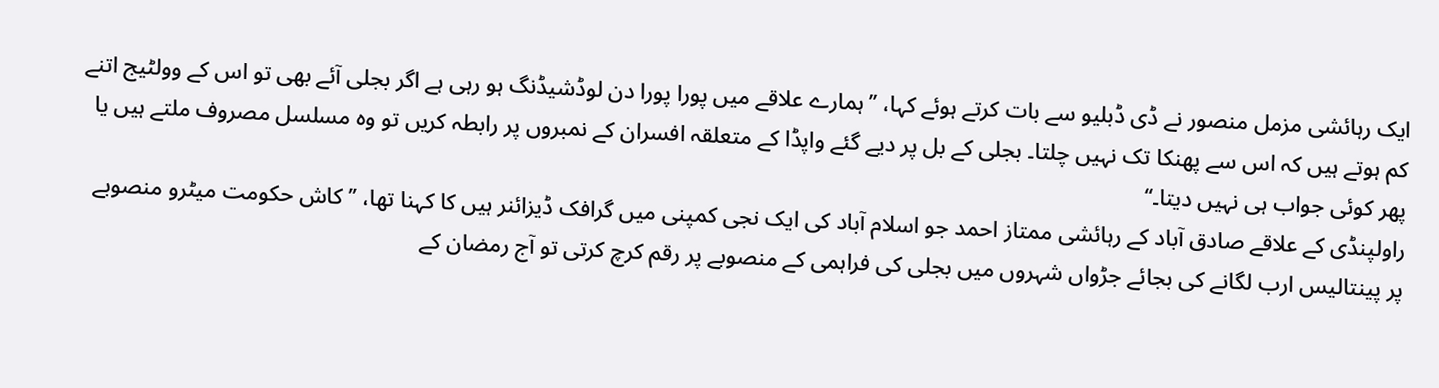ایک رہائشی مزمل منصور نے ڈی ڈبلیو سے بات کرتے ہوئے کہا، ’’ہمارے علاقے میں پورا پورا دن لوڈشیڈنگ ہو رہی ہے اگر بجلی آئے بھی تو اس کے وولٹیج اتنے کم ہوتے ہیں کہ اس سے پھنکا تک نہیں چلتا۔ بجلی کے بل پر دیے گئے واپڈا کے متعلقہ افسران کے نمبروں پر رابطہ کریں تو وہ مسلسل مصروف ملتے ہیں یا پھر کوئی جواب ہی نہیں دیتا۔‘‘
راولپنڈی کے علاقے صادق آباد کے رہائشی ممتاز احمد جو اسلام آباد کی ایک نجی کمپنی میں گرافک ڈیزائنر ہیں کا کہنا تھا، ’’کاش حکومت میٹرو منصوبے پر پینتالیس ارب لگانے کی بجائے جڑواں شہروں میں بجلی کی فراہمی کے منصوبے پر رقم کرچ کرتی تو آج رمضان کے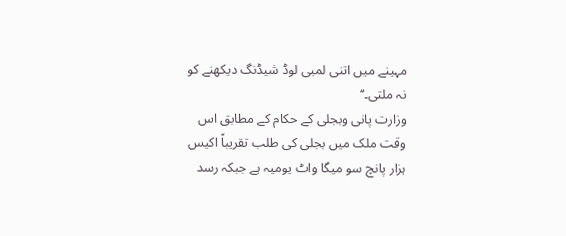مہینے میں اتنی لمبی لوڈ شیڈنگ دیکھنے کو نہ ملتی۔‘‘
وزارت پانی وبجلی کے حکام کے مطابق اس وقت ملک میں بجلی کی طلب تقریباً اکیس ہزار پانچ سو میگا واٹ یومیہ ہے جبکہ رسد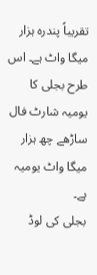تقریباً پندرہ ہزار میگا واٹ ہے۔ اس طرح بجلی کا یومیہ شارٹ فال ساڑھے چھ ہزار میگا واٹ یومیہ ہے۔
بجلی کی لوڈ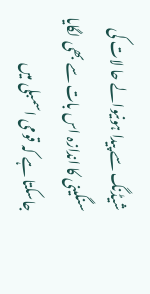شیڈنگ سے پیدا ہونیوالے حا لات کی سنگینی کا اندازہ اس بات سے بھی لگایا جاسکتا ہے کہ قومی اسمبلی میں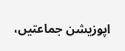اپوزیشن جماعتیں،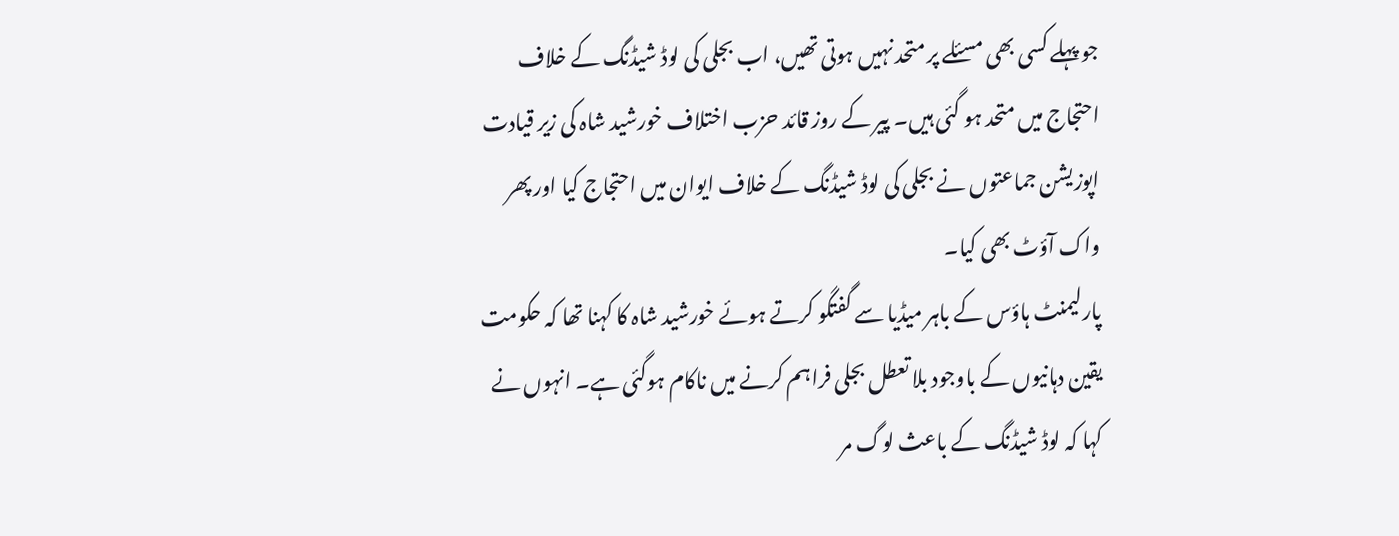جو پہلے کسی بھی مسئلے پر متحد نہیں ہوتی تھیں، اب بجلی کی لوڈ شیڈنگ کے خلاف احتجاج میں متحد ہو گئی ہیں۔ پیر کے روز قائد حزب اختلاف خورشید شاہ کی زیر قیادت اپوزیشن جماعتوں نے بجلی کی لوڈ شیڈنگ کے خلاف ایوان میں احتجاج کیا اور پھر واک آؤٹ بھی کیا۔
پارلیمنٹ ہاؤس کے باہر میڈیا سے گفتگو کرتے ہوئے خورشید شاہ کا کہنا تھا کہ حکومت یقین دہانیوں کے باوجود بلا تعطل بجلی فراہم کرنے میں ناکام ہوگئی ہے۔ انہوں نے کہا کہ لوڈ شیڈنگ کے باعث لوگ مر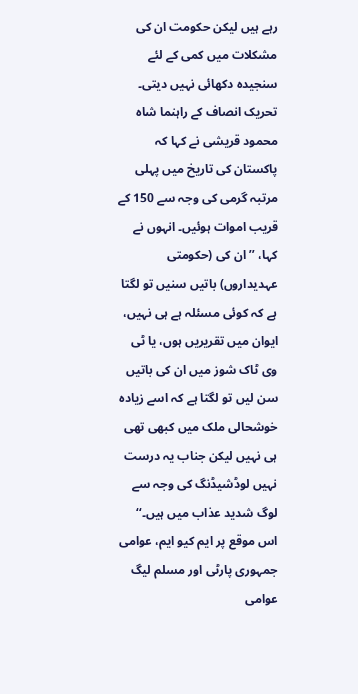رہے ہیں لیکن حکومت ان کی مشکلات میں کمی کے لئے سنجیدہ دکھائی نہیں دیتی۔ تحریک انصاف کے راہنما شاہ محمود قریشی نے کہا کہ پاکستان کی تاریخ میں پہلی مرتبہ گرمی کی وجہ سے 150 کے قریب اموات ہوئیں۔ انہوں نے کہا، ’’ان کی (حکومتی عہدیداروں) باتیں سنیں تو لگتا ہے کہ کوئی مسئلہ ہے ہی نہیں، ایوان میں تقریریں ہوں، یا ٹی وی ٹاک شوز میں ان کی باتیں سن لیں تو لگتا ہے کہ اسے زیادہ خوشحالی ملک میں کبھی تھی ہی نہیں لیکن جناب یہ درست نہیں لوڈشیڈنگ کی وجہ سے لوگ شدید عذاب میں ہیں۔‘‘
اس موقع پر ایم کیو ایم، عوامی جمہوری پارٹی اور مسلم لیگ عوامی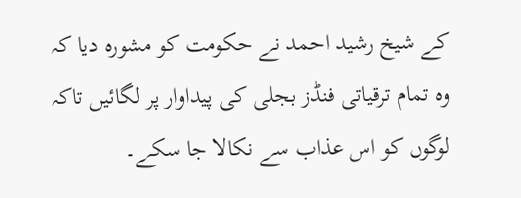کے شیخ رشید احمد نے حکومت کو مشورہ دیا کہ وہ تمام ترقیاتی فنڈز بجلی کی پیداوار پر لگائیں تاکہ لوگوں کو اس عذاب سے نکالا جا سکے۔